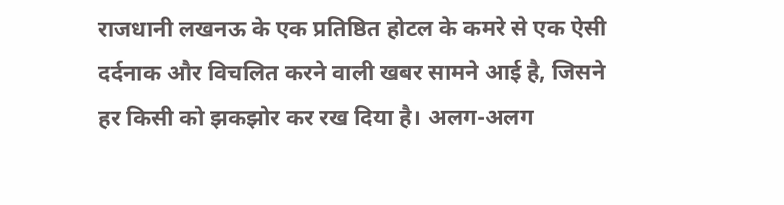राजधानी लखनऊ के एक प्रतिष्ठित होटल के कमरे से एक ऐसी दर्दनाक और विचलित करने वाली खबर सामने आई है, जिसने हर किसी को झकझोर कर रख दिया है। अलग-अलग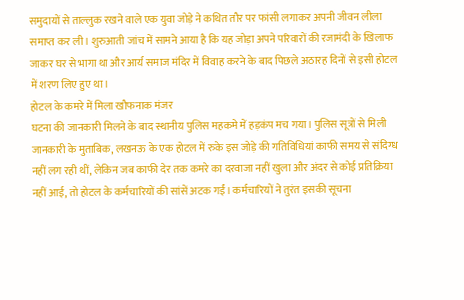समुदायों से ताल्लुक रखने वाले एक युवा जोड़े ने कथित तौर पर फांसी लगाकर अपनी जीवन लीला समाप्त कर ली। शुरुआती जांच में सामने आया है कि यह जोड़ा अपने परिवारों की रजामंदी के खिलाफ जाकर घर से भागा था और आर्य समाज मंदिर में विवाह करने के बाद पिछले अठारह दिनों से इसी होटल में शरण लिए हुए था।
होटल के कमरे में मिला खौफनाक मंजर
घटना की जानकारी मिलने के बाद स्थानीय पुलिस महकमे में हड़कंप मच गया। पुलिस सूत्रों से मिली जानकारी के मुताबिक, लखनऊ के एक होटल में रुके इस जोड़े की गतिविधियां काफी समय से संदिग्ध नहीं लग रही थीं, लेकिन जब काफी देर तक कमरे का दरवाजा नहीं खुला और अंदर से कोई प्रतिक्रिया नहीं आई, तो होटल के कर्मचारियों की सांसें अटक गईं। कर्मचारियों ने तुरंत इसकी सूचना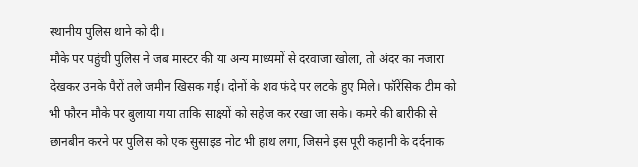स्थानीय पुलिस थाने को दी।
मौके पर पहुंची पुलिस ने जब मास्टर की या अन्य माध्यमों से दरवाजा खोला, तो अंदर का नजारा देखकर उनके पैरों तले जमीन खिसक गई। दोनों के शव फंदे पर लटके हुए मिले। फॉरेंसिक टीम को भी फौरन मौके पर बुलाया गया ताकि साक्ष्यों को सहेज कर रखा जा सके। कमरे की बारीकी से छानबीन करने पर पुलिस को एक सुसाइड नोट भी हाथ लगा, जिसने इस पूरी कहानी के दर्दनाक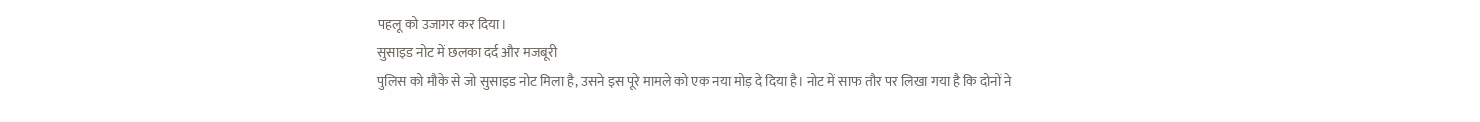पहलू को उजागर कर दिया।
सुसाइड नोट में छलका दर्द और मजबूरी
पुलिस को मौके से जो सुसाइड नोट मिला है, उसने इस पूरे मामले को एक नया मोड़ दे दिया है। नोट में साफ तौर पर लिखा गया है कि दोनों ने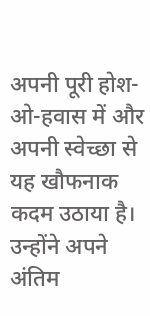अपनी पूरी होश-ओ-हवास में और अपनी स्वेच्छा से यह खौफनाक कदम उठाया है। उन्होंने अपने अंतिम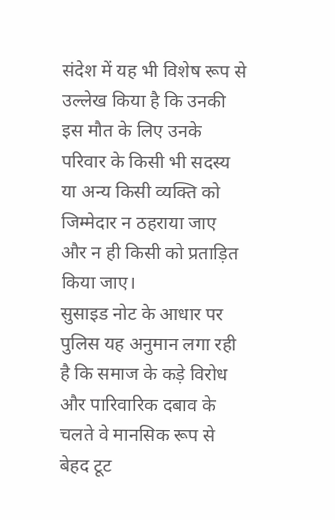संदेश में यह भी विशेष रूप से उल्लेख किया है कि उनकी इस मौत के लिए उनके परिवार के किसी भी सदस्य या अन्य किसी व्यक्ति को जिम्मेदार न ठहराया जाए और न ही किसी को प्रताड़ित किया जाए।
सुसाइड नोट के आधार पर पुलिस यह अनुमान लगा रही है कि समाज के कड़े विरोध और पारिवारिक दबाव के चलते वे मानसिक रूप से बेहद टूट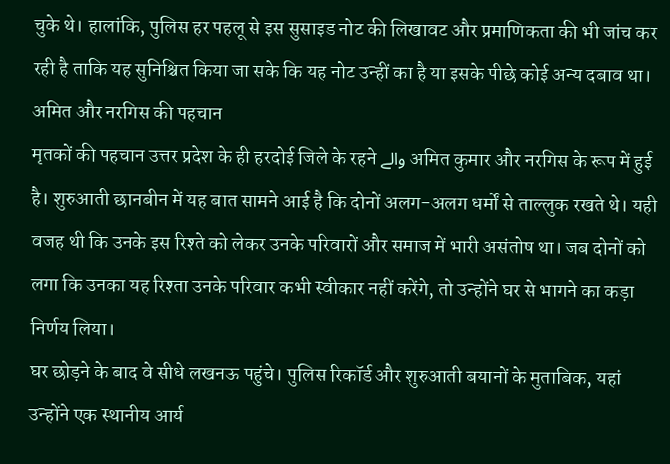चुके थे। हालांकि, पुलिस हर पहलू से इस सुसाइड नोट की लिखावट और प्रमाणिकता की भी जांच कर रही है ताकि यह सुनिश्चित किया जा सके कि यह नोट उन्हीं का है या इसके पीछे कोई अन्य दबाव था।
अमित और नरगिस की पहचान
मृतकों की पहचान उत्तर प्रदेश के ही हरदोई जिले के रहने والے अमित कुमार और नरगिस के रूप में हुई है। शुरुआती छानबीन में यह बात सामने आई है कि दोनों अलग-अलग धर्मों से ताल्लुक रखते थे। यही वजह थी कि उनके इस रिश्ते को लेकर उनके परिवारों और समाज में भारी असंतोष था। जब दोनों को लगा कि उनका यह रिश्ता उनके परिवार कभी स्वीकार नहीं करेंगे, तो उन्होंने घर से भागने का कड़ा निर्णय लिया।
घर छोड़ने के बाद वे सीधे लखनऊ पहुंचे। पुलिस रिकॉर्ड और शुरुआती बयानों के मुताबिक, यहां उन्होंने एक स्थानीय आर्य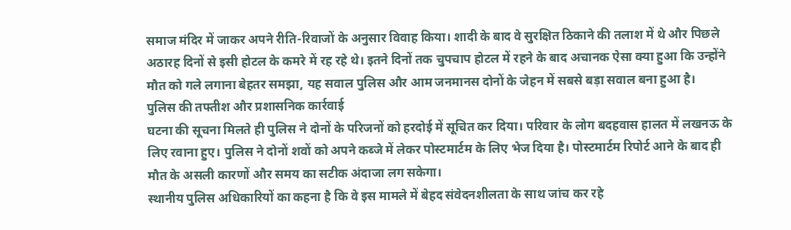समाज मंदिर में जाकर अपने रीति-रिवाजों के अनुसार विवाह किया। शादी के बाद वे सुरक्षित ठिकाने की तलाश में थे और पिछले अठारह दिनों से इसी होटल के कमरे में रह रहे थे। इतने दिनों तक चुपचाप होटल में रहने के बाद अचानक ऐसा क्या हुआ कि उन्होंने मौत को गले लगाना बेहतर समझा, यह सवाल पुलिस और आम जनमानस दोनों के जेहन में सबसे बड़ा सवाल बना हुआ है।
पुलिस की तफ्तीश और प्रशासनिक कार्रवाई
घटना की सूचना मिलते ही पुलिस ने दोनों के परिजनों को हरदोई में सूचित कर दिया। परिवार के लोग बदहवास हालत में लखनऊ के लिए रवाना हुए। पुलिस ने दोनों शवों को अपने कब्जे में लेकर पोस्टमार्टम के लिए भेज दिया है। पोस्टमार्टम रिपोर्ट आने के बाद ही मौत के असली कारणों और समय का सटीक अंदाजा लग सकेगा।
स्थानीय पुलिस अधिकारियों का कहना है कि वे इस मामले में बेहद संवेदनशीलता के साथ जांच कर रहे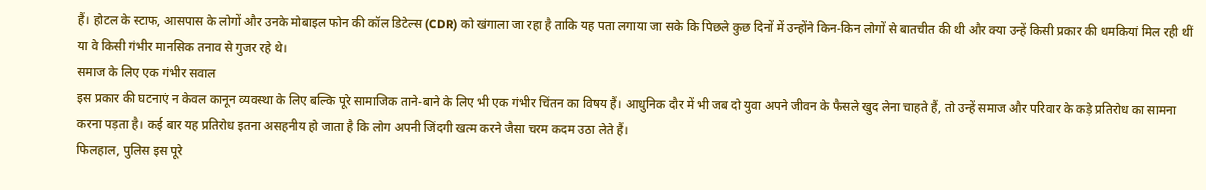हैं। होटल के स्टाफ, आसपास के लोगों और उनके मोबाइल फोन की कॉल डिटेल्स (CDR) को खंगाला जा रहा है ताकि यह पता लगाया जा सके कि पिछले कुछ दिनों में उन्होंने किन-किन लोगों से बातचीत की थी और क्या उन्हें किसी प्रकार की धमकियां मिल रही थीं या वे किसी गंभीर मानसिक तनाव से गुजर रहे थे।
समाज के लिए एक गंभीर सवाल
इस प्रकार की घटनाएं न केवल कानून व्यवस्था के लिए बल्कि पूरे सामाजिक ताने-बाने के लिए भी एक गंभीर चिंतन का विषय हैं। आधुनिक दौर में भी जब दो युवा अपने जीवन के फैसले खुद लेना चाहते हैं, तो उन्हें समाज और परिवार के कड़े प्रतिरोध का सामना करना पड़ता है। कई बार यह प्रतिरोध इतना असहनीय हो जाता है कि लोग अपनी जिंदगी खत्म करने जैसा चरम कदम उठा लेते हैं।
फिलहाल, पुलिस इस पूरे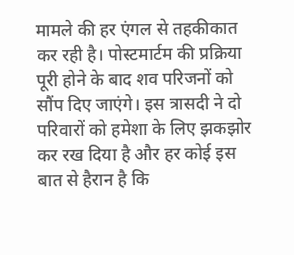मामले की हर एंगल से तहकीकात कर रही है। पोस्टमार्टम की प्रक्रिया पूरी होने के बाद शव परिजनों को सौंप दिए जाएंगे। इस त्रासदी ने दो परिवारों को हमेशा के लिए झकझोर कर रख दिया है और हर कोई इस बात से हैरान है कि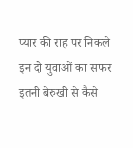प्यार की राह पर निकले इन दो युवाओं का सफर इतनी बेरुखी से कैसे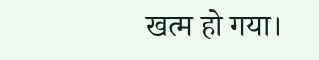खत्म हो गया।